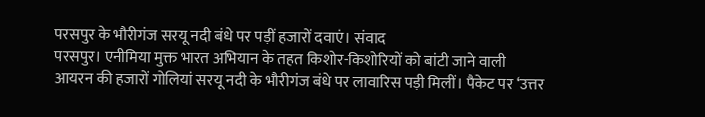परसपुर के भौरीगंज सरयू नदी बंधे पर पड़ीं हजारों दवाएं। संवाद
परसपुर। एनीमिया मुक्त भारत अभियान के तहत किशोर-किशोरियों को बांटी जाने वाली आयरन की हजारों गोलियां सरयू नदी के भौरीगंज बंधे पर लावारिस पड़ी मिलीं। पैकेट पर ‘उत्तर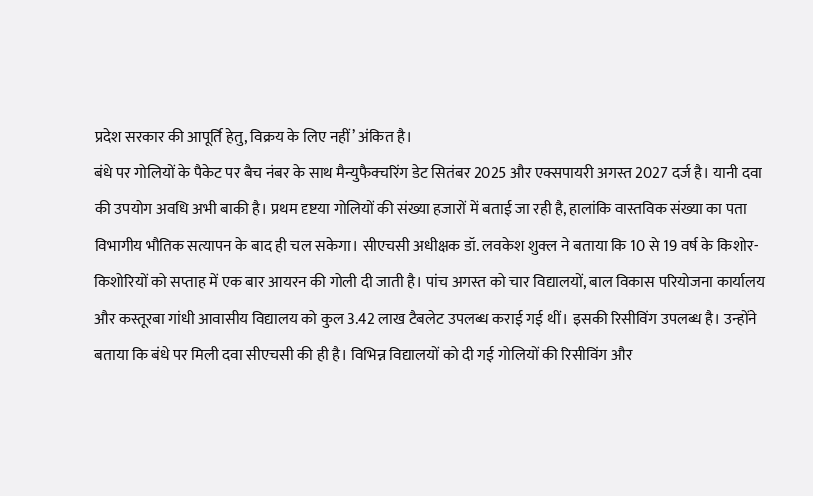प्रदेश सरकार की आपूर्ति हेतु, विक्रय के लिए नहीं’ अंकित है।
बंधे पर गोलियों के पैकेट पर बैच नंबर के साथ मैन्युफैक्चरिंग डेट सितंबर 2025 और एक्सपायरी अगस्त 2027 दर्ज है। यानी दवा की उपयोग अवधि अभी बाकी है। प्रथम दृष्टया गोलियों की संख्या हजारों में बताई जा रही है, हालांकि वास्तविक संख्या का पता विभागीय भौतिक सत्यापन के बाद ही चल सकेगा। सीएचसी अधीक्षक डॉ. लवकेश शुक्ल ने बताया कि 10 से 19 वर्ष के किशोर-किशोरियों को सप्ताह में एक बार आयरन की गोली दी जाती है। पांच अगस्त को चार विद्यालयों, बाल विकास परियोजना कार्यालय और कस्तूरबा गांधी आवासीय विद्यालय को कुल 3.42 लाख टैबलेट उपलब्ध कराई गई थीं। इसकी रिसीविंग उपलब्ध है। उन्होंने बताया कि बंधे पर मिली दवा सीएचसी की ही है। विभिन्न विद्यालयों को दी गई गोलियों की रिसीविंग और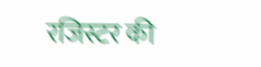रजिस्टर की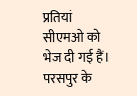प्रतियां सीएमओ को भेज दी गई हैं।
परसपुर के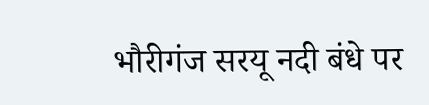भौरीगंज सरयू नदी बंधे पर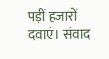पड़ीं हजारों दवाएं। संवाद